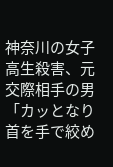神奈川の女子高生殺害、元交際相手の男「カッとなり首を手で絞め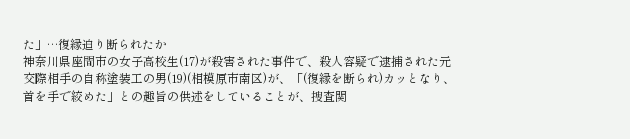た」…復縁迫り断られたか
神奈川県座間市の女子高校生(17)が殺害された事件で、殺人容疑で逮捕された元交際相手の自称塗装工の男(19)(相模原市南区)が、「(復縁を断られ)カッとなり、首を手で絞めた」との趣旨の供述をしていることが、捜査関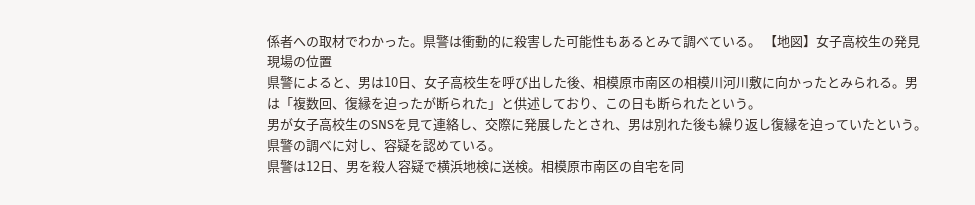係者への取材でわかった。県警は衝動的に殺害した可能性もあるとみて調べている。 【地図】女子高校生の発見現場の位置
県警によると、男は10日、女子高校生を呼び出した後、相模原市南区の相模川河川敷に向かったとみられる。男は「複数回、復縁を迫ったが断られた」と供述しており、この日も断られたという。
男が女子高校生のSNSを見て連絡し、交際に発展したとされ、男は別れた後も繰り返し復縁を迫っていたという。県警の調べに対し、容疑を認めている。
県警は12日、男を殺人容疑で横浜地検に送検。相模原市南区の自宅を同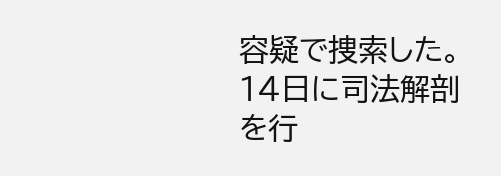容疑で捜索した。14日に司法解剖を行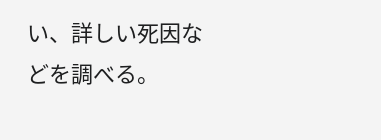い、詳しい死因などを調べる。